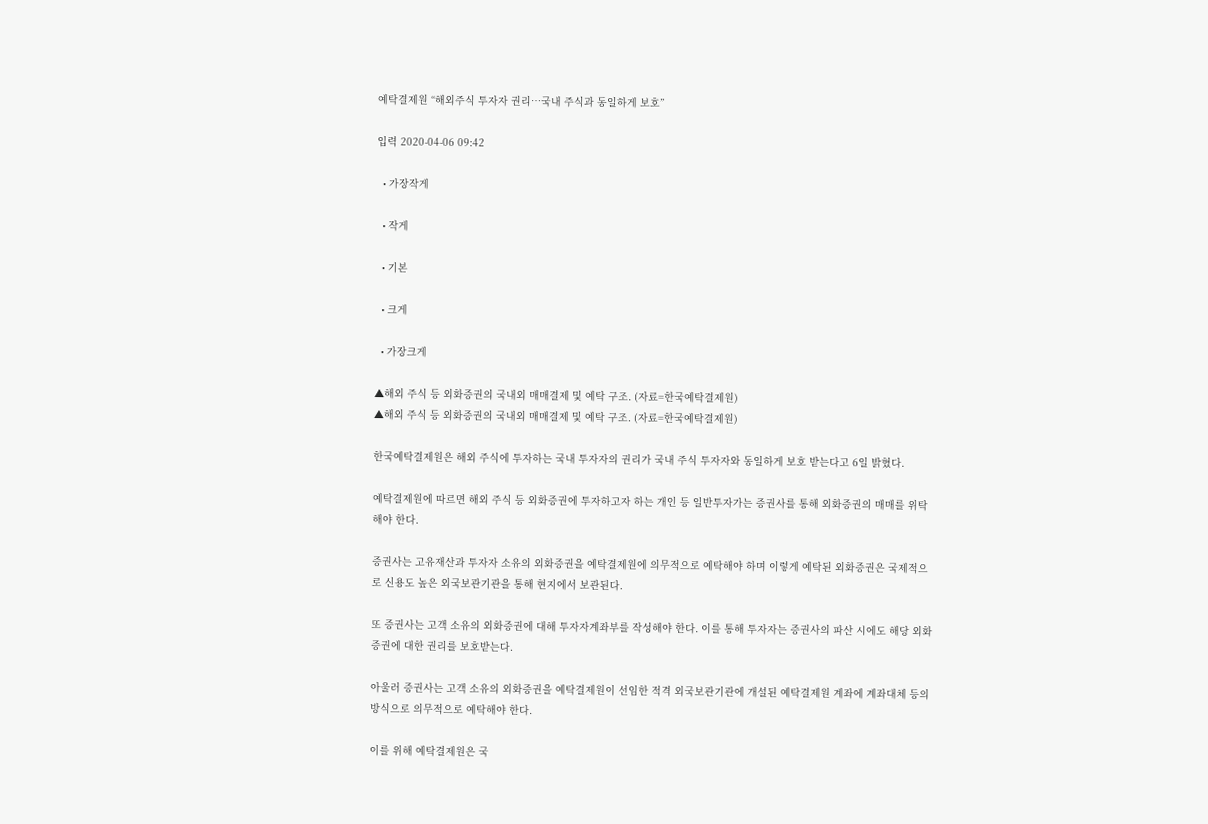예탁결제원 “해외주식 투자자 권리…국내 주식과 동일하게 보호”

입력 2020-04-06 09:42

  • 가장작게

  • 작게

  • 기본

  • 크게

  • 가장크게

▲해외 주식 등 외화증권의 국내외 매매결제 및 예탁 구조. (자료=한국예탁결제원)
▲해외 주식 등 외화증권의 국내외 매매결제 및 예탁 구조. (자료=한국예탁결제원)

한국예탁결제원은 해외 주식에 투자하는 국내 투자자의 권리가 국내 주식 투자자와 동일하게 보호 받는다고 6일 밝혔다.

예탁결제원에 따르면 해외 주식 등 외화증권에 투자하고자 하는 개인 등 일반투자가는 증권사를 통해 외화증권의 매매를 위탁해야 한다.

증권사는 고유재산과 투자자 소유의 외화증권을 예탁결제원에 의무적으로 예탁해야 하며 이렇게 예탁된 외화증권은 국제적으로 신용도 높은 외국보관기관을 통해 현지에서 보관된다.

또 증권사는 고객 소유의 외화증권에 대해 투자자계좌부를 작성해야 한다. 이를 통해 투자자는 증권사의 파산 시에도 해당 외화증권에 대한 권리를 보호받는다.

아울러 증권사는 고객 소유의 외화증권을 예탁결제원이 선임한 적격 외국보관기관에 개설된 예탁결제원 계좌에 계좌대체 등의 방식으로 의무적으로 예탁해야 한다.

이를 위해 예탁결제원은 국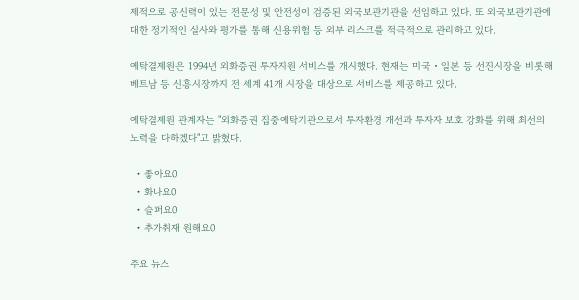제적으로 공신력이 있는 전문성 및 안전성이 검증된 외국보관기관을 선임하고 있다. 또 외국보관기관에 대한 정기적인 실사와 평가를 통해 신용위험 등 외부 리스크를 적극적으로 관리하고 있다.

예탁결제원은 1994년 외화증권 투자지원 서비스를 개시했다. 현재는 미국・일본 등 선진시장을 비롯해 베트남 등 신흥시장까지 전 세계 41개 시장을 대상으로 서비스를 제공하고 있다.

예탁결제원 관계자는 "외화증권 집중예탁기관으로서 투자환경 개선과 투자자 보호 강화를 위해 최선의 노력을 다하겠다"고 밝혔다.

  • 좋아요0
  • 화나요0
  • 슬퍼요0
  • 추가취재 원해요0

주요 뉴스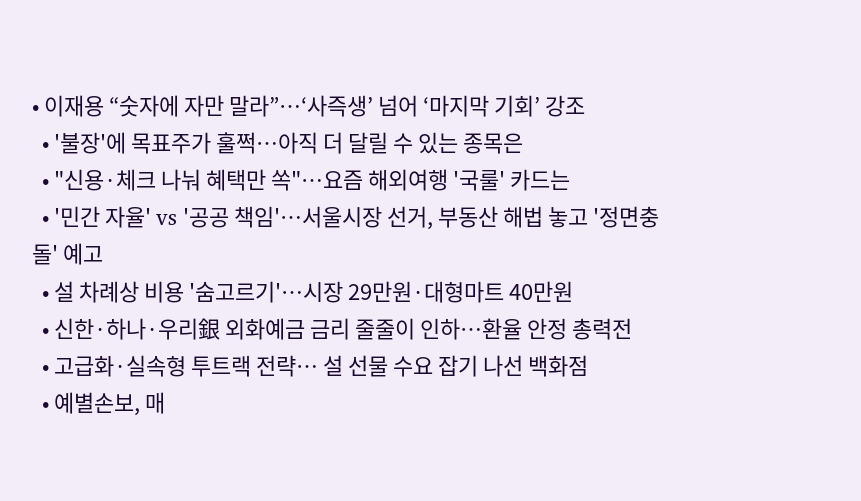• 이재용 “숫자에 자만 말라”…‘사즉생’ 넘어 ‘마지막 기회’ 강조
  • '불장'에 목표주가 훌쩍…아직 더 달릴 수 있는 종목은
  • "신용·체크 나눠 혜택만 쏙"…요즘 해외여행 '국룰' 카드는
  • '민간 자율' vs '공공 책임'…서울시장 선거, 부동산 해법 놓고 '정면충돌' 예고
  • 설 차례상 비용 '숨고르기'…시장 29만원·대형마트 40만원
  • 신한·하나·우리銀 외화예금 금리 줄줄이 인하…환율 안정 총력전
  • 고급화·실속형 투트랙 전략… 설 선물 수요 잡기 나선 백화점
  • 예별손보, 매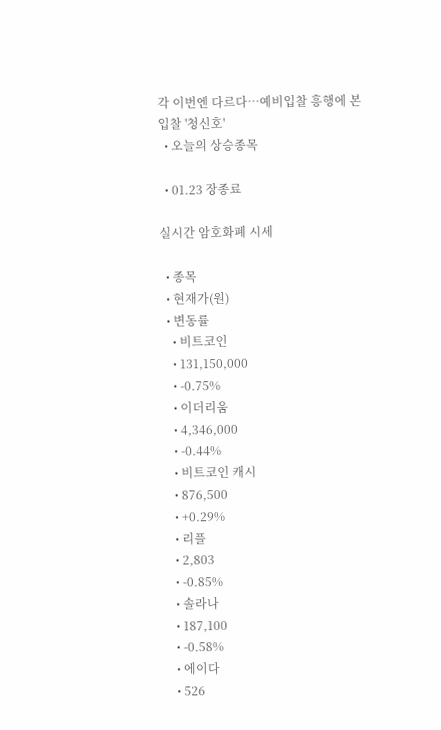각 이번엔 다르다…예비입찰 흥행에 본입찰 '청신호'
  • 오늘의 상승종목

  • 01.23 장종료

실시간 암호화폐 시세

  • 종목
  • 현재가(원)
  • 변동률
    • 비트코인
    • 131,150,000
    • -0.75%
    • 이더리움
    • 4,346,000
    • -0.44%
    • 비트코인 캐시
    • 876,500
    • +0.29%
    • 리플
    • 2,803
    • -0.85%
    • 솔라나
    • 187,100
    • -0.58%
    • 에이다
    • 526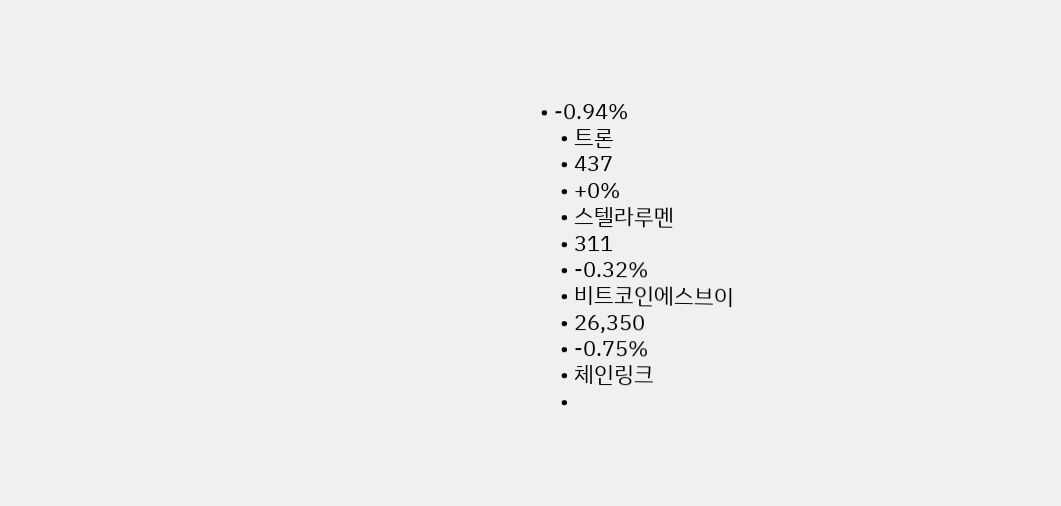• -0.94%
    • 트론
    • 437
    • +0%
    • 스텔라루멘
    • 311
    • -0.32%
    • 비트코인에스브이
    • 26,350
    • -0.75%
    • 체인링크
    •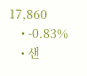17,860
    • -0.83%
    • 샌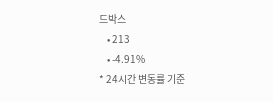드박스
    • 213
    • -4.91%
* 24시간 변동률 기준